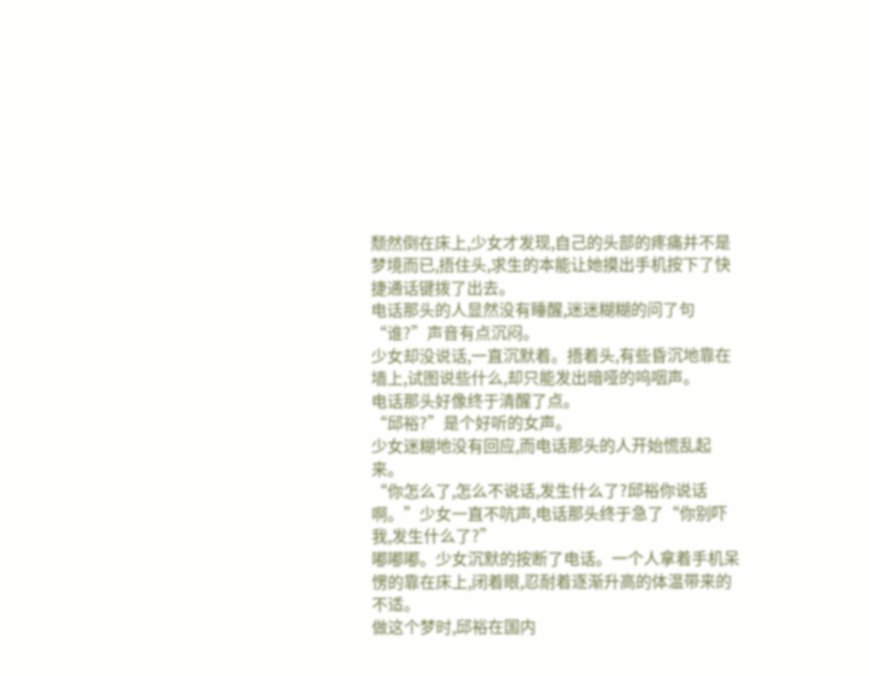颓然倒在床上,少女才发现,自己的头部的疼痛并不是梦境而已,捂住头,求生的本能让她摸出手机按下了快捷通话键拨了出去。
电话那头的人显然没有睡醒,迷迷糊糊的问了句“谁?”声音有点沉闷。
少女却没说话,一直沉默着。捂着头,有些昏沉地靠在墙上,试图说些什么,却只能发出暗哑的呜咽声。
电话那头好像终于清醒了点。
“邱裕?”是个好听的女声。
少女迷糊地没有回应,而电话那头的人开始慌乱起来。
“你怎么了,怎么不说话,发生什么了?邱裕你说话啊。”少女一直不吭声,电话那头终于急了“你别吓我,发生什么了?”
嘟嘟嘟。少女沉默的按断了电话。一个人拿着手机呆愣的靠在床上,闭着眼,忍耐着逐渐升高的体温带来的不适。
做这个梦时,邱裕在国内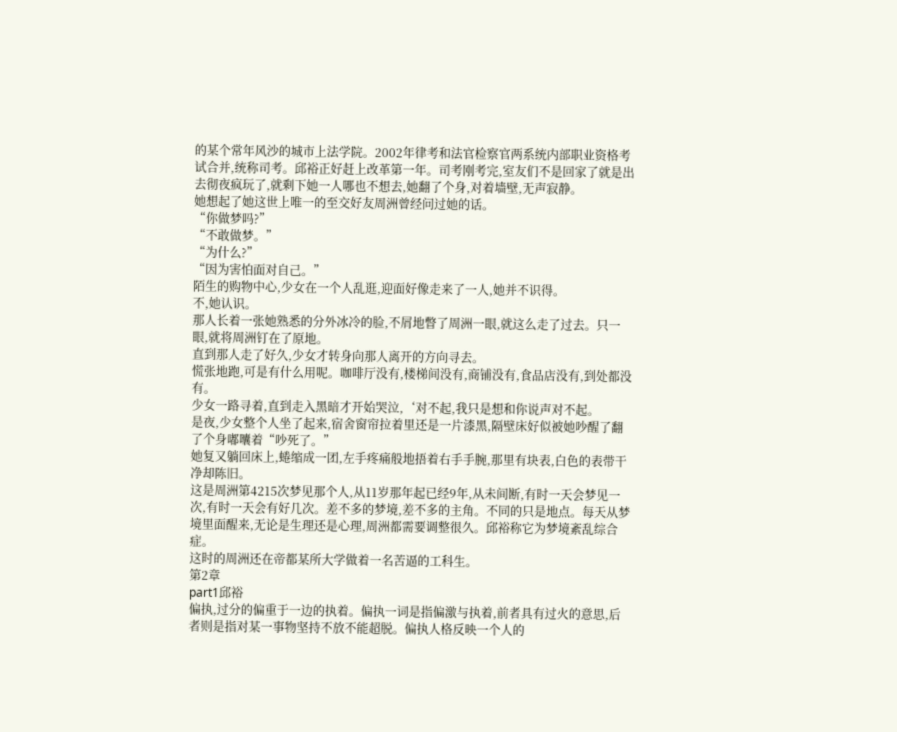的某个常年风沙的城市上法学院。2002年律考和法官检察官两系统内部职业资格考试合并,统称司考。邱裕正好赶上改革第一年。司考刚考完,室友们不是回家了就是出去彻夜疯玩了,就剩下她一人哪也不想去,她翻了个身,对着墙壁,无声寂静。
她想起了她这世上唯一的至交好友周洲曾经问过她的话。
“你做梦吗?”
“不敢做梦。”
“为什么?”
“因为害怕面对自己。”
陌生的购物中心,少女在一个人乱逛,迎面好像走来了一人,她并不识得。
不,她认识。
那人长着一张她熟悉的分外冰冷的脸,不屑地瞥了周洲一眼,就这么走了过去。只一眼,就将周洲钉在了原地。
直到那人走了好久,少女才转身向那人离开的方向寻去。
慌张地跑,可是有什么用呢。咖啡厅没有,楼梯间没有,商铺没有,食品店没有,到处都没有。
少女一路寻着,直到走入黑暗才开始哭泣,‘对不起,我只是想和你说声对不起。
是夜,少女整个人坐了起来,宿舍窗帘拉着里还是一片漆黑,隔壁床好似被她吵醒了翻了个身嘟囔着“吵死了。”
她复又躺回床上,蜷缩成一团,左手疼痛般地捂着右手手腕,那里有块表,白色的表带干净却陈旧。
这是周洲第4215次梦见那个人,从11岁那年起已经9年,从未间断,有时一天会梦见一次,有时一天会有好几次。差不多的梦境,差不多的主角。不同的只是地点。每天从梦境里面醒来,无论是生理还是心理,周洲都需要调整很久。邱裕称它为梦境紊乱综合症。
这时的周洲还在帝都某所大学做着一名苦逼的工科生。
第2章
part1邱裕
偏执,过分的偏重于一边的执着。偏执一词是指偏激与执着,前者具有过火的意思,后者则是指对某一事物坚持不放不能超脱。偏执人格反映一个人的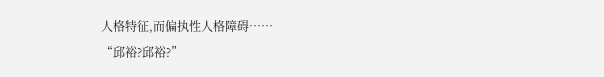人格特征,而偏执性人格障碍……
“邱裕?邱裕?”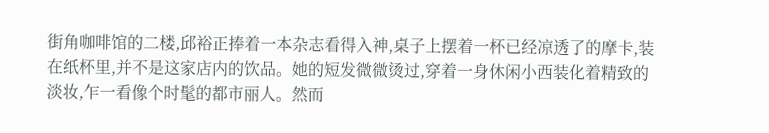街角咖啡馆的二楼,邱裕正捧着一本杂志看得入神,桌子上摆着一杯已经凉透了的摩卡,装在纸杯里,并不是这家店内的饮品。她的短发微微烫过,穿着一身休闲小西装化着精致的淡妆,乍一看像个时髦的都市丽人。然而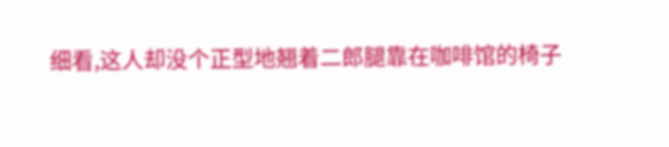细看,这人却没个正型地翘着二郎腿靠在咖啡馆的椅子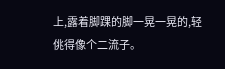上,露着脚踝的脚一晃一晃的,轻佻得像个二流子。